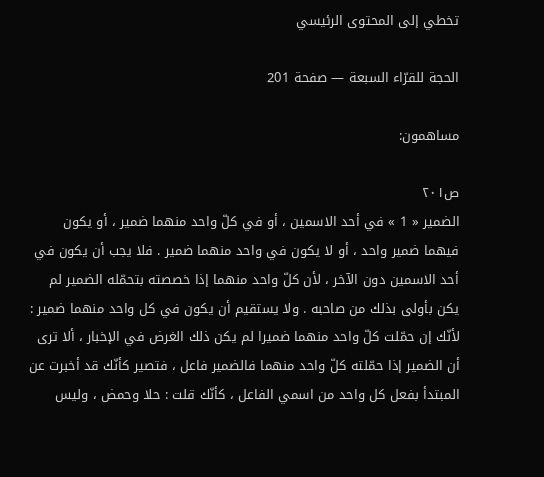تخطي إلى المحتوى الرئيسي

الحجة للقرّاء السبعة — صفحة 201

مساهمون:

ص٢٠١
الضمير « 1 » في أحد الاسمين ، أو في كلّ واحد منهما ضمير ، أو يكون فيهما ضمير واحد ، أو لا يكون في واحد منهما ضمير . فلا يجب أن يكون في أحد الاسمين دون الآخر ، لأن كلّ واحد منهما إذا خصصته بتحمّله الضمير لم يكن بأولى بذلك من صاحبه . ولا يستقيم أن يكون في كل واحد منهما ضمير : لأنّك إن حمّلت كلّ واحد منهما ضميرا لم يكن ذلك الغرض في الإخبار ، ألا ترى أن الضمير إذا حمّلته كلّ واحد منهما فالضمير فاعل ، فتصير كأنّك قد أخبرت عن المبتدأ بفعل كل واحد من اسمي الفاعل ، كأنّك قلت : حلا وحمض ، وليس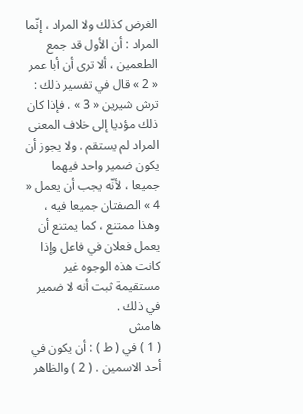الغرض كذلك ولا المراد ، إنّما المراد : أن الأول قد جمع الطعمين ، ألا ترى أن أبا عمر « 2 » قال في تفسير ذلك : ترش شيرين « 3 » . فإذا كان ذلك مؤديا إلى خلاف المعنى المراد لم يستقم . ولا يجوز أن يكون ضمير واحد فيهما جميعا ، لأنّه يجب أن يعمل « 4 » الصفتان جميعا فيه ، وهذا ممتنع ، كما يمتنع أن يعمل فعلان في فاعل وإذا كانت هذه الوجوه غير مستقيمة ثبت أنه لا ضمير في ذلك .
هامش
( 1 ) في ( ط ) : أن يكون في أحد الاسمين . ( 2 ) والظاهر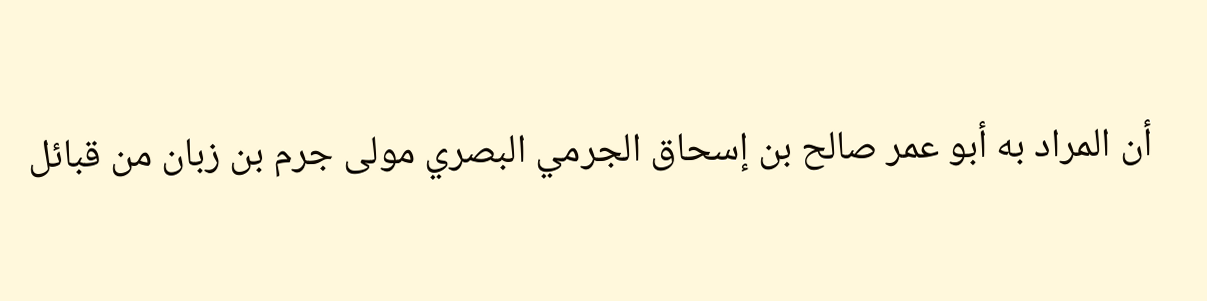أن المراد به أبو عمر صالح بن إسحاق الجرمي البصري مولى جرم بن زبان من قبائل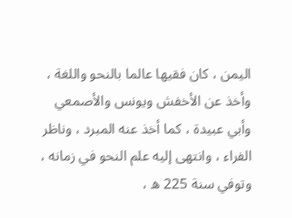اليمن ، كان فقيها عالما بالنحو واللغة ، وأخذ عن الأخفش ويونس والأصمعي وأبي عبيدة ، كما أخذ عنه المبرد ، وناظر الفراء ، وانتهى إليه علم النحو في زمانه ، وتوفي سنة 225 ه ،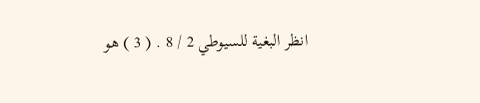انظر البغية للسيوطي 2 / 8 . ( 3 ) هو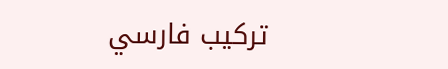تركيب فارسي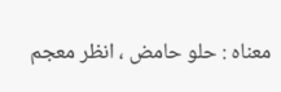معناه : حلو حامض ، انظر معجم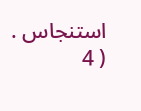استنجاس . ( 4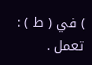) في ( ط ) : تعمل .